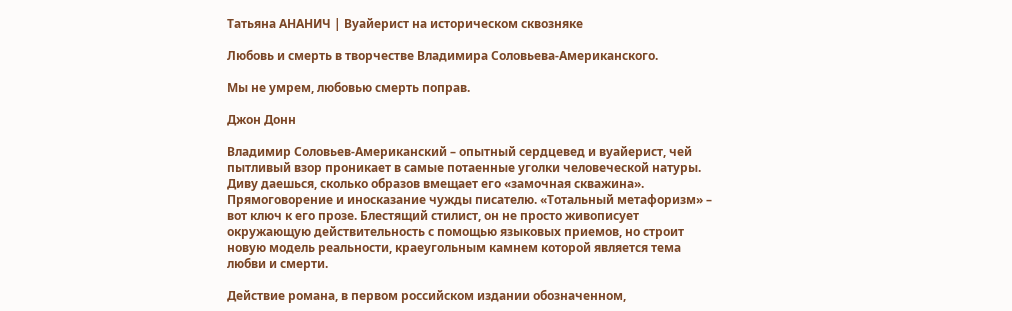Татьяна АНАНИЧ | Вуайерист на историческом сквозняке

Любовь и смерть в творчестве Владимира Соловьева-Американского.

Мы не умрем, любовью смерть поправ.

Джон Донн

Владимир Соловьев-Американский – опытный сердцевед и вуайерист, чей пытливый взор проникает в самые потаенные уголки человеческой натуры. Диву даешься, сколько образов вмещает его «замочная скважина». Прямоговорение и иносказание чужды писателю. «Тотальный метафоризм» – вот ключ к его прозе. Блестящий стилист, он не просто живописует окружающую действительность с помощью языковых приемов, но строит новую модель реальности, краеугольным камнем которой является тема любви и смерти.

Действие романа, в первом российском издании обозначенном,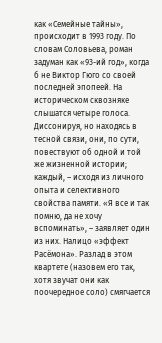как «Семейные тайны», происходит в 1993 году. По словам Соловьева, роман задуман как «93-ий год», когда б не Виктор Гюго со своей последней эпопеей. На историческом сквозняке слышатся четыре голоса. Диссонируя, но находясь в тесной связи, они, по сути, повествуют об одной и той же жизненной истории; каждый, – исходя из личного опыта и селективного свойства памяти. «Я все и так помню, да не хочу вспоминать», – заявляет один из них. Налицо «эффект Расёмона». Разлад в этом квартете (назовем его так, хотя звучат они как поочередное соло) смягчается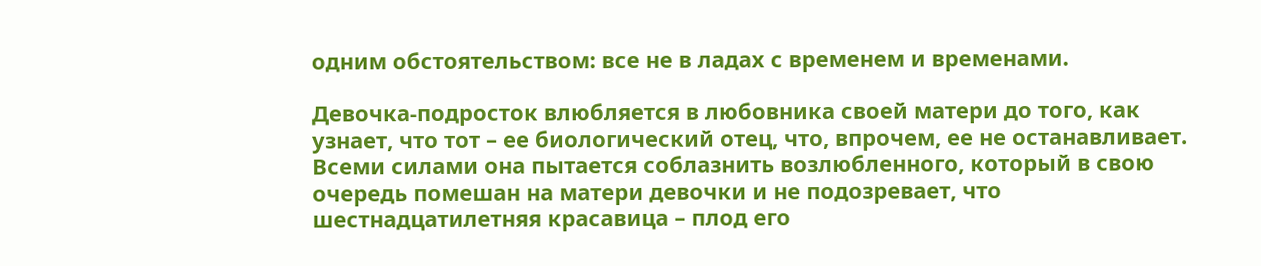одним обстоятельством: все не в ладах с временем и временами.

Девочка-подросток влюбляется в любовника своей матери до того, как узнает, что тот – ее биологический отец, что, впрочем, ее не останавливает. Всеми силами она пытается соблазнить возлюбленного, который в свою очередь помешан на матери девочки и не подозревает, что шестнадцатилетняя красавица – плод его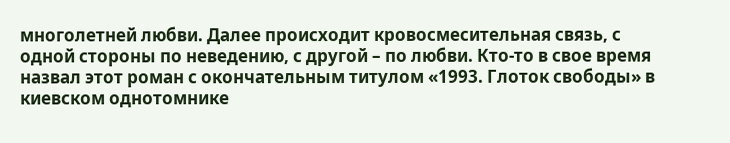многолетней любви. Далее происходит кровосмесительная связь, с одной стороны по неведению, с другой – по любви. Кто-то в свое время назвал этот роман с окончательным титулом «1993. Глоток свободы» в киевском однотомнике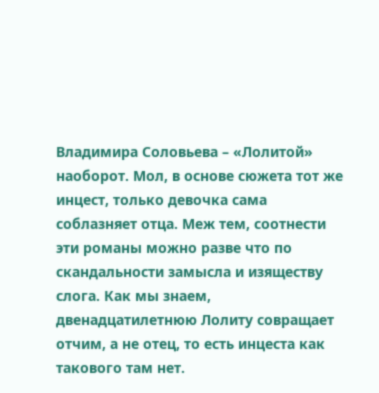Владимира Соловьева – «Лолитой» наоборот. Мол, в основе сюжета тот же инцест, только девочка сама соблазняет отца. Меж тем, соотнести эти романы можно разве что по скандальности замысла и изяществу слога. Как мы знаем, двенадцатилетнюю Лолиту совращает отчим, а не отец, то есть инцеста как такового там нет.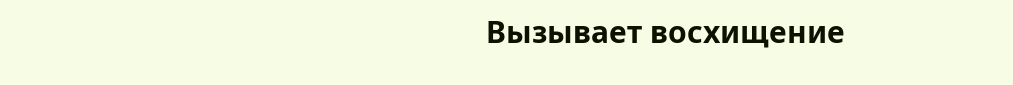Вызывает восхищение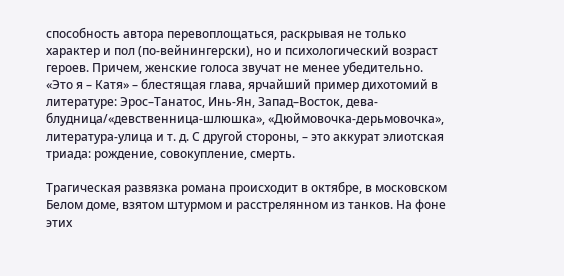способность автора перевоплощаться, раскрывая не только характер и пол (по-вейнингерски), но и психологический возраст героев. Причем, женские голоса звучат не менее убедительно. «Это я – Катя» – блестящая глава, ярчайший пример дихотомий в литературе: Эрос–Танатос, Инь-Ян, Запад–Восток, дева-блудница/«девственница-шлюшка», «Дюймовочка-дерьмовочка», литература-улица и т. д. С другой стороны, – это аккурат элиотская триада: рождение, совокупление, смерть.

Трагическая развязка романа происходит в октябре, в московском Белом доме, взятом штурмом и расстрелянном из танков. На фоне этих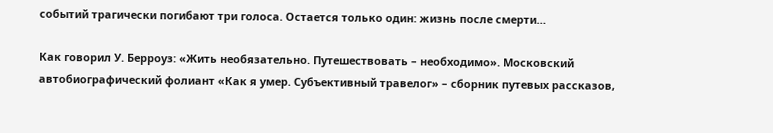событий трагически погибают три голоса. Остается только один: жизнь после смерти…

Как говорил У. Берроуз: «Жить необязательно. Путешествовать – необходимо». Московский автобиографический фолиант «Как я умер. Субъективный травелог» – сборник путевых рассказов,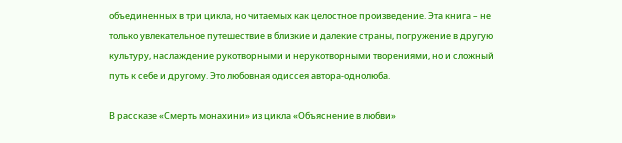объединенных в три цикла, но читаемых как целостное произведение. Эта книга – не только увлекательное путешествие в близкие и далекие страны, погружение в другую культуру, наслаждение рукотворными и нерукотворными творениями, но и сложный путь к себе и другому. Это любовная одиссея автора-однолюба.

В рассказе «Смерть монахини» из цикла «Объяснение в любви»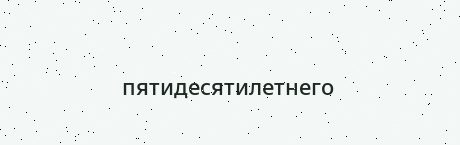пятидесятилетнего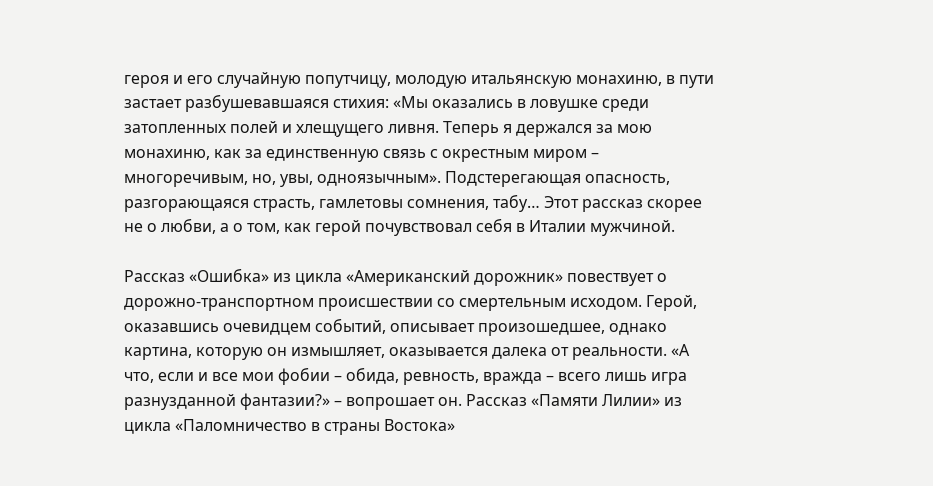героя и его случайную попутчицу, молодую итальянскую монахиню, в пути застает разбушевавшаяся стихия: «Мы оказались в ловушке среди затопленных полей и хлещущего ливня. Теперь я держался за мою монахиню, как за единственную связь с окрестным миром – многоречивым, но, увы, одноязычным». Подстерегающая опасность, разгорающаяся страсть, гамлетовы сомнения, табу… Этот рассказ скорее не о любви, а о том, как герой почувствовал себя в Италии мужчиной.

Рассказ «Ошибка» из цикла «Американский дорожник» повествует о дорожно-транспортном происшествии со смертельным исходом. Герой, оказавшись очевидцем событий, описывает произошедшее, однако картина, которую он измышляет, оказывается далека от реальности. «А что, если и все мои фобии – обида, ревность, вражда – всего лишь игра разнузданной фантазии?» – вопрошает он. Рассказ «Памяти Лилии» из цикла «Паломничество в страны Востока»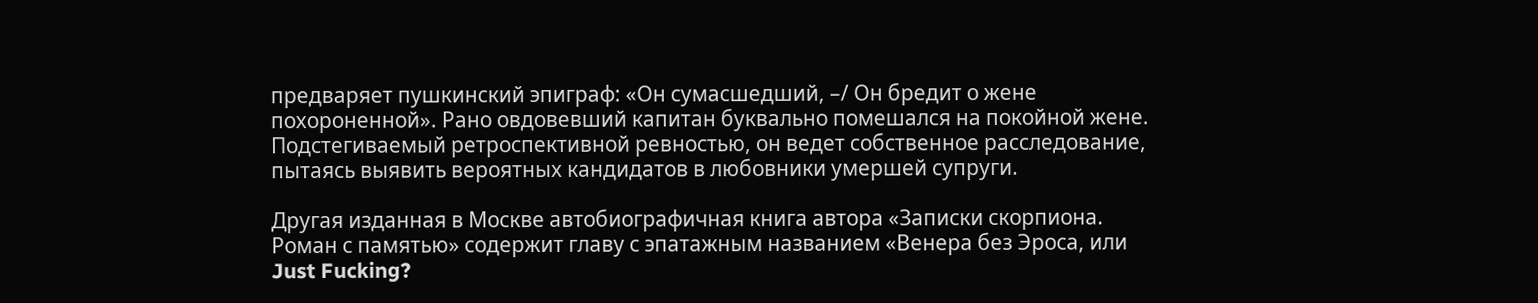предваряет пушкинский эпиграф: «Он сумасшедший, –/ Он бредит о жене похороненной». Рано овдовевший капитан буквально помешался на покойной жене. Подстегиваемый ретроспективной ревностью, он ведет собственное расследование, пытаясь выявить вероятных кандидатов в любовники умершей супруги.

Другая изданная в Москве автобиографичная книга автора «Записки скорпиона. Роман с памятью» содержит главу с эпатажным названием «Венера без Эроса, или Just Fucking?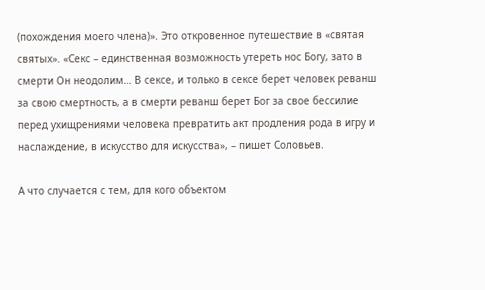(похождения моего члена)». Это откровенное путешествие в «святая святых». «Секс – единственная возможность утереть нос Богу, зато в смерти Он неодолим… В сексе, и только в сексе берет человек реванш за свою смертность, а в смерти реванш берет Бог за свое бессилие перед ухищрениями человека превратить акт продления рода в игру и наслаждение, в искусство для искусства», – пишет Соловьев.

А что случается с тем, для кого объектом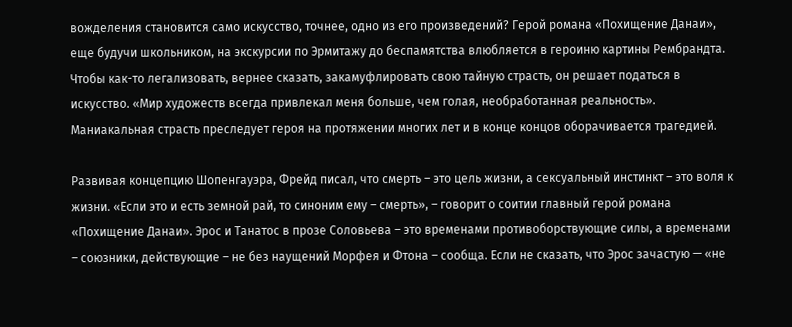вожделения становится само искусство, точнее, одно из его произведений? Герой романа «Похищение Данаи», еще будучи школьником, на экскурсии по Эрмитажу до беспамятства влюбляется в героиню картины Рембрандта. Чтобы как-то легализовать, вернее сказать, закамуфлировать свою тайную страсть, он решает податься в искусство. «Мир художеств всегда привлекал меня больше, чем голая, необработанная реальность». Маниакальная страсть преследует героя на протяжении многих лет и в конце концов оборачивается трагедией.

Развивая концепцию Шопенгауэра, Фрейд писал, что смерть – это цель жизни, а сексуальный инстинкт – это воля к жизни. «Если это и есть земной рай, то синоним ему – смерть», – говорит о соитии главный герой романа «Похищение Данаи». Эрос и Танатос в прозе Соловьева – это временами противоборствующие силы, а временами – союзники, действующие – не без наущений Морфея и Фтона – сообща. Если не сказать, что Эрос зачастую — «не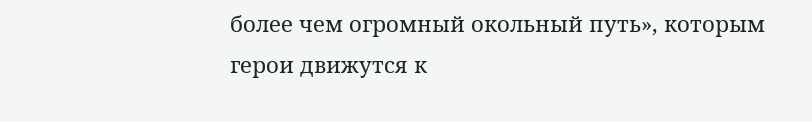более чем огромный окольный путь», которым герои движутся к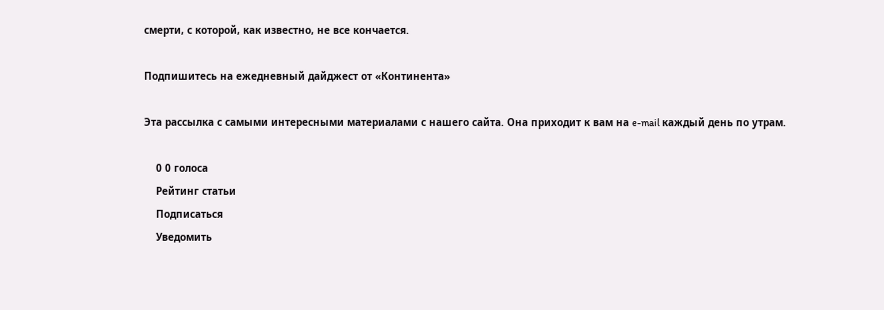смерти, с которой, как известно, не все кончается.

Подпишитесь на ежедневный дайджест от «Континента»

Эта рассылка с самыми интересными материалами с нашего сайта. Она приходит к вам на e-mail каждый день по утрам.

    0 0 голоса
    Рейтинг статьи
    Подписаться
    Уведомить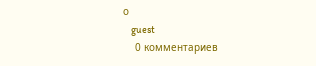о
    guest
    0 комментариев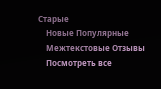Старые
    Новые Популярные
    Межтекстовые Отзывы
    Посмотреть все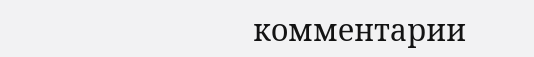комментарии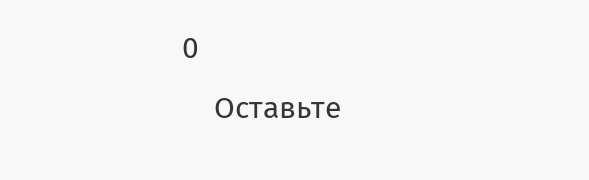0
    Оставьте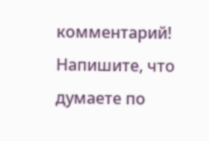комментарий! Напишите, что думаете по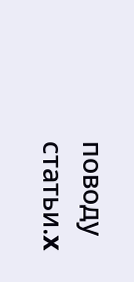поводу статьи.x